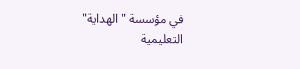في مؤسسة "الهداية" التعليمية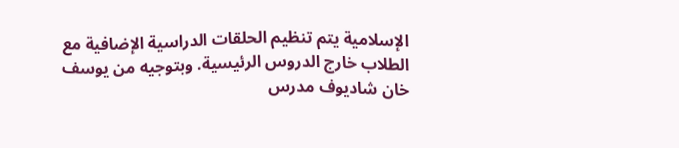الإسلامية يتم تنظيم الحلقات الدراسية الإضافية مع الطلاب خارج الدروس الرئيسية. وبتوجيه من يوسف خان شاديوف مدرس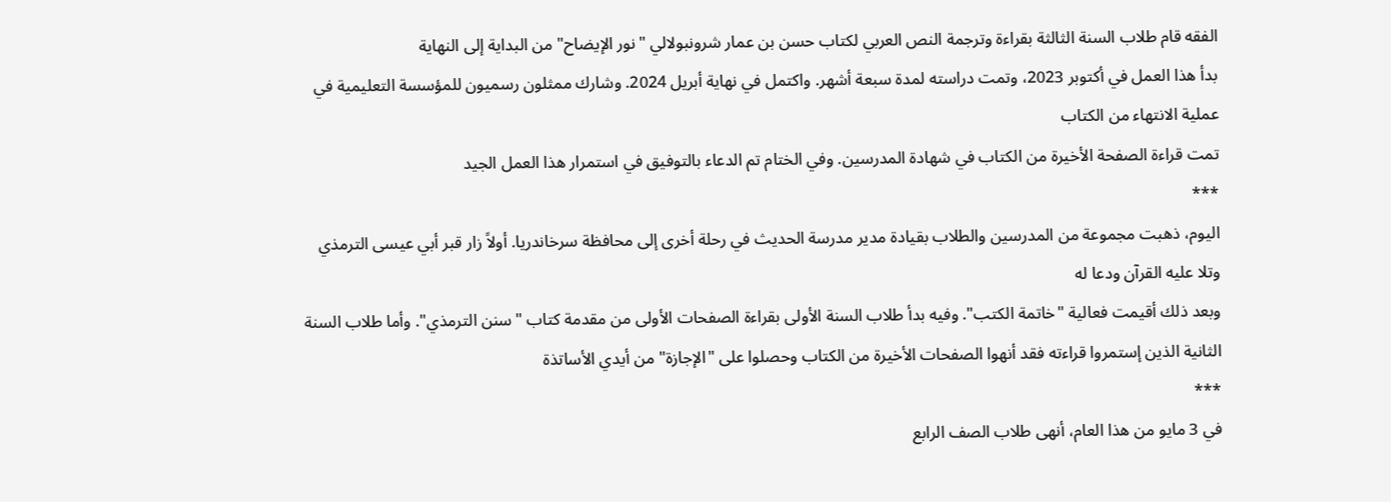الفقه قام طلاب السنة الثالثة بقراءة وترجمة النص العربي لكتاب حسن بن عمار شرونبولالي "نور الإيضاح" من البداية إلى النهاية
بدأ هذا العمل في أكتوبر 2023، وتمت دراسته لمدة سبعة أشهر. واكتمل في نهاية أبريل 2024. وشارك ممثلون رسميون للمؤسسة التعليمية في عملية الانتهاء من الكتاب
تمت قراءة الصفحة الأخيرة من الكتاب في شهادة المدرسين. وفي الختام تم الدعاء بالتوفيق في استمرار هذا العمل الجيد
***
اليوم، ذهبت مجموعة من المدرسين والطلاب بقيادة مدير مدرسة الحديث في رحلة أخرى إلى محافظة سرخاندريا. أولاً زار قبر أبي عيسى الترمذي وتلا عليه القرآن ودعا له
وبعد ذلك أقيمت فعالية "خاتمة الكتب". وفيه بدأ طلاب السنة الأولى بقراءة الصفحات الأولى من مقدمة كتاب "سنن الترمذي". وأما طلاب السنة الثانية الذين إستمروا قراءته فقد أنهوا الصفحات الأخيرة من الكتاب وحصلوا على "الإجازة" من أيدي الأساتذة
***
في 3 مايو من هذا العام، أنهى طلاب الصف الرابع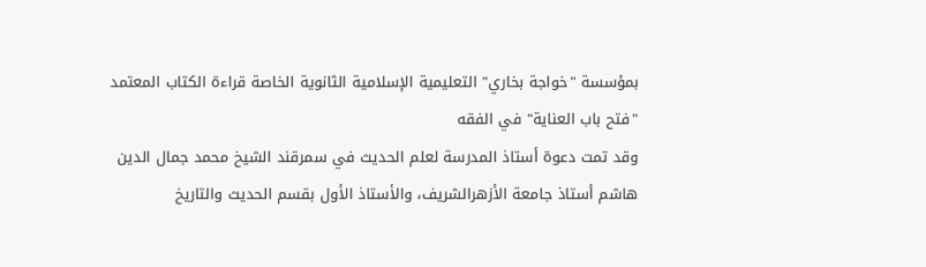بمؤسسة "خواجة بخاري" التعليمية الإسلامية الثانوية الخاصة قراءة الكتاب المعتمد "فتح باب العناية" في الفقه
وقد تمت دعوة أستاذ المدرسة لعلم الحديث في سمرقند الشيخ محمد جمال الدين هاشم أستاذ جامعة الأزهرالشريف، والأستاذ الأول بقسم الحديث والتاريخ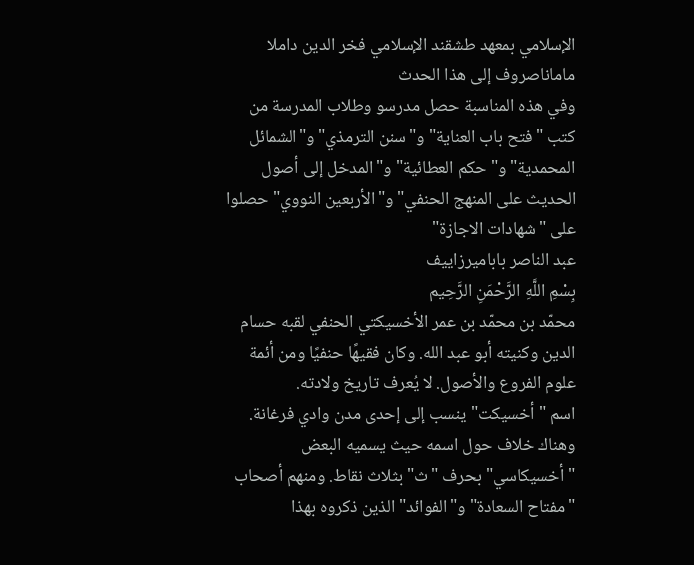الإسلامي بمعهد طشقند الإسلامي فخر الدين داملا ماماناصروف إلى هذا الحدث
وفي هذه المناسبة حصل مدرسو وطلاب المدرسة من كتب "فتح باب العناية" و"سنن الترمذي" و"الشمائل المحمدية" و"حكم العطائية" و"المدخل إلى أصول الحديث على المنهج الحنفي" و"الأربعين النووي" حصلوا على "شهادات الاجازة"
عبد الناصر باباميرزاييف
بِسْمِ اللَّهِ الرَّحْمَنِ الرَّحِيم
محمّد بن محمّد بن عمر الأخسيكتي الحنفي لقبه حسام الدين وكنيته أبو عبد الله. وكان فقيهًا حنفيًا ومن أئمة علوم الفروع والأصول. لا يُعرف تاريخ ولادته.
اسم "أخسيكت" ينسب إلى إحدى مدن وادي فرغانة. وهناك خلاف حول اسمه حيث يسميه البعض "أخسيكاسي" بحرف "ث" بثلاث نقاط. ومنهم أصحاب "مفتاح السعادة" و"الفوائد" الذين ذكروه بهذا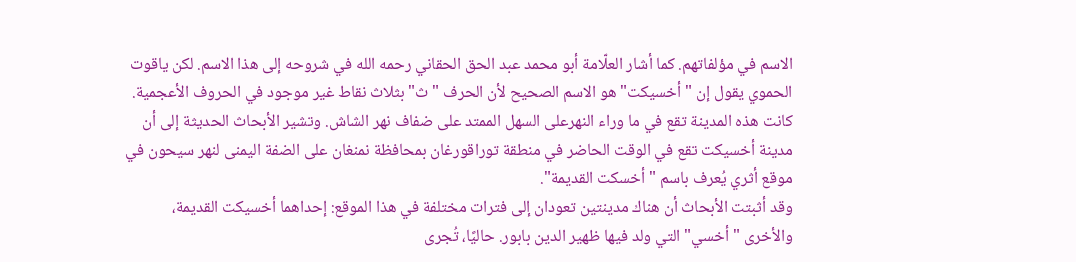الاسم في مؤلفاتهم. كما أشار العلّامة أبو محمد عبد الحق الحقاني رحمه الله في شروحه إلى هذا الاسم. لكن ياقوت الحموي يقول إن "أخسيكت" هو الاسم الصحيح لأن الحرف "ث" بثلاث نقاط غير موجود في الحروف الأعجمية.
كانت هذه المدينة تقع في ما وراء النهرعلى السهل الممتد على ضفاف نهر الشاش. وتشير الأبحاث الحديثة إلى أن مدينة أخسيكت تقع في الوقت الحاضر في منطقة توراقورغان بمحافظة نمنغان على الضفة اليمنى لنهر سيحون في موقع أثري يُعرف باسم "أخسكت القديمة".
وقد أثبتت الأبحاث أن هناك مدينتين تعودان إلى فترات مختلفة في هذا الموقع: إحداهما أخسيكت القديمة، والأخرى "أخسي" التي ولد فيها ظهير الدين بابور. حاليًا، تُجرى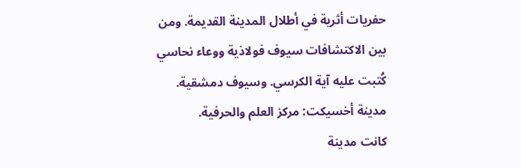حفريات أثرية في أطلال المدينة القديمة. ومن بين الاكتشافات سيوف فولاذية ووعاء نحاسي كُتبت عليه آية الكرسي. وسيوف دمشقية.
مدينة أخسيكت: مركز العلم والحرفية.
كانت مدينة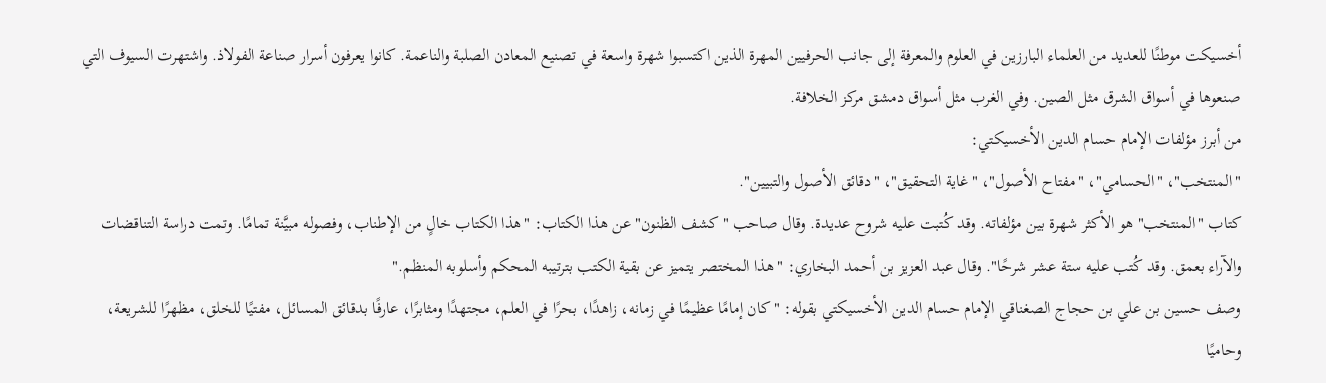أخسيكت موطنًا للعديد من العلماء البارزين في العلوم والمعرفة إلى جانب الحرفيين المهرة الذين اكتسبوا شهرة واسعة في تصنيع المعادن الصلبة والناعمة. كانوا يعرفون أسرار صناعة الفولاذ. واشتهرت السيوف التي صنعوها في أسواق الشرق مثل الصين. وفي الغرب مثل أسواق دمشق مركز الخلافة.
من أبرز مؤلفات الإمام حسام الدين الأخسيكتي:
"المنتخب"، "الحسامي"، "مفتاح الأصول"، "غاية التحقيق"، "دقائق الأصول والتبيين".
كتاب "المنتخب" هو الأكثر شهرة بين مؤلفاته. وقد كُتبت عليه شروح عديدة. وقال صاحب "كشف الظنون" عن هذا الكتاب: "هذا الكتاب خالٍ من الإطناب، وفصوله مبيَّنة تمامًا. وتمت دراسة التناقضات والآراء بعمق. وقد كُتب عليه ستة عشر شرحًا". وقال عبد العزيز بن أحمد البخاري: "هذا المختصر يتميز عن بقية الكتب بترتيبه المحكم وأسلوبه المنظم."
وصف حسين بن علي بن حجاج الصغناقي الإمام حسام الدين الأخسيكتي بقوله: "كان إمامًا عظيمًا في زمانه، زاهدًا، بحرًا في العلم، مجتهدًا ومثابرًا، عارفًا بدقائق المسائل، مفتيًا للخلق، مظهرًا للشريعة، وحاميًا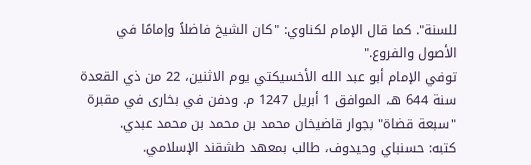للسنة". كما قال الإمام لكناوي: "كان الشيخ فاضلاً وإمامًا في الأصول والفروع."
توفي الإمام أبو عبد الله الأخسيكتي يوم الاثنين، 22 من ذي القعدة سنة 644 هـ، الموافق 1 أبريل 1247 م. ودفن في بخارى في مقبرة "سبعة قضاة" بجوار قاضيخان محمد بن محمد بن محمد عبدي.
كتبه: حسنباي وحيدوف، طالب بمعهد طشقند الإسلامي.